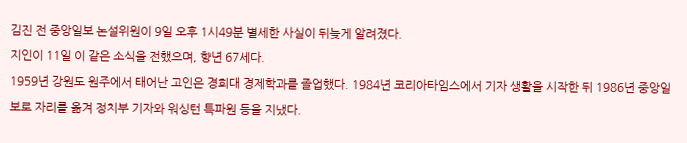김진 전 중앙일보 논설위원이 9일 오후 1시49분 별세한 사실이 뒤늦게 알려졌다.
지인이 11일 이 같은 소식을 전했으며, 향년 67세다.
1959년 강원도 원주에서 태어난 고인은 경희대 경제학과를 졸업했다. 1984년 코리아타임스에서 기자 생활을 시작한 뒤 1986년 중앙일보로 자리를 옮겨 정치부 기자와 워싱턴 특파원 등을 지냈다.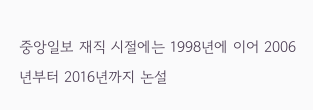중앙일보 재직 시절에는 1998년에 이어 2006년부터 2016년까지 논설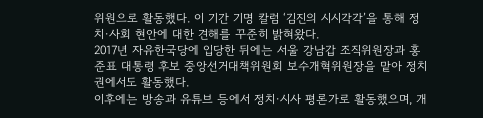위원으로 활동했다. 이 기간 기명 칼럼 ‘김진의 시시각각’을 통해 정치·사회 현안에 대한 견해를 꾸준히 밝혀왔다.
2017년 자유한국당에 입당한 뒤에는 서울 강남갑 조직위원장과 홍준표 대통령 후보 중앙선거대책위원회 보수개혁위원장을 맡아 정치권에서도 활동했다.
이후에는 방송과 유튜브 등에서 정치·시사 평론가로 활동했으며, 개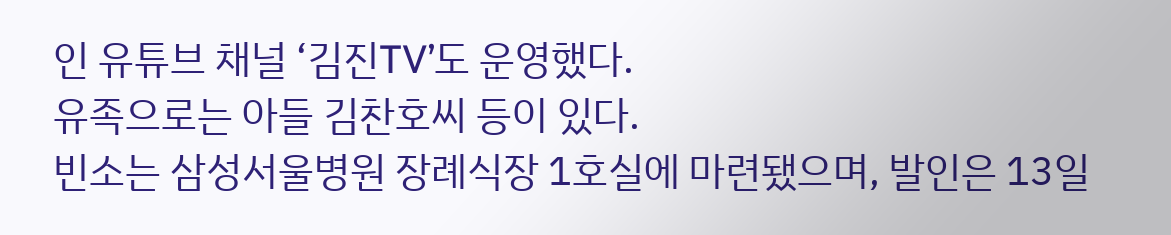인 유튜브 채널 ‘김진TV’도 운영했다.
유족으로는 아들 김찬호씨 등이 있다.
빈소는 삼성서울병원 장례식장 1호실에 마련됐으며, 발인은 13일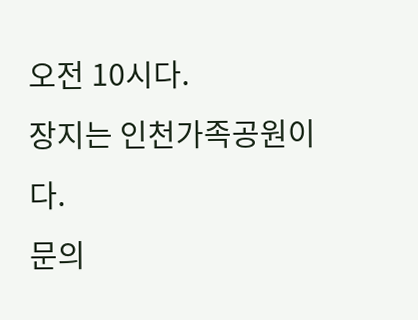오전 10시다.
장지는 인천가족공원이다.
문의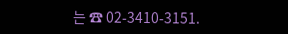는 ☎ 02-3410-3151.